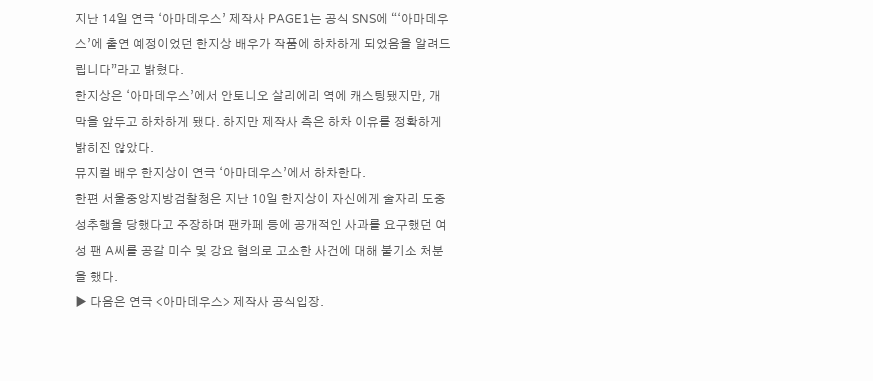지난 14일 연극 ‘아마데우스’ 제작사 PAGE1는 공식 SNS에 “‘아마데우스’에 출연 예정이었던 한지상 배우가 작품에 하차하게 되었음을 알려드립니다”라고 밝혔다.
한지상은 ‘아마데우스’에서 안토니오 살리에리 역에 캐스팅됐지만, 개막을 앞두고 하차하게 됐다. 하지만 제작사 측은 하차 이유를 정확하게 밝히진 않았다.
뮤지컬 배우 한지상이 연극 ‘아마데우스’에서 하차한다.
한편 서울중앙지방검찰청은 지난 10일 한지상이 자신에게 술자리 도중 성추행을 당했다고 주장하며 팬카페 등에 공개적인 사과를 요구했던 여성 팬 A씨를 공갈 미수 및 강요 혐의로 고소한 사건에 대해 불기소 처분을 했다.
▶ 다음은 연극 <아마데우스> 제작사 공식입장.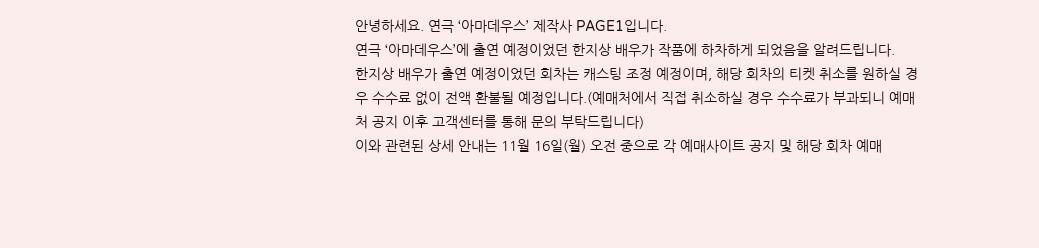안녕하세요. 연극 ‘아마데우스’ 제작사 PAGE1입니다.
연극 ‘아마데우스’에 출연 예정이었던 한지상 배우가 작품에 하차하게 되었음을 알려드립니다.
한지상 배우가 출연 예정이었던 회차는 캐스팅 조정 예정이며, 해당 회차의 티켓 취소를 원하실 경우 수수료 없이 전액 환불될 예정입니다.(예매처에서 직접 취소하실 경우 수수료가 부과되니 예매처 공지 이후 고객센터를 통해 문의 부탁드립니다)
이와 관련된 상세 안내는 11월 16일(월) 오전 중으로 각 예매사이트 공지 및 해당 회차 예매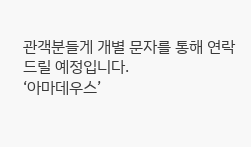관객분들게 개별 문자를 통해 연락드릴 예정입니다.
‘아마데우스’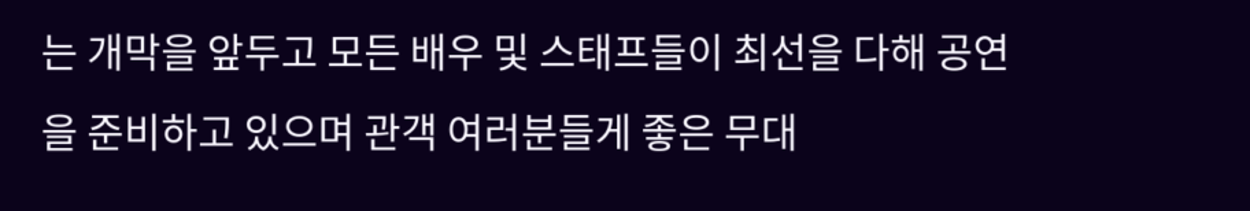는 개막을 앞두고 모든 배우 및 스태프들이 최선을 다해 공연을 준비하고 있으며 관객 여러분들게 좋은 무대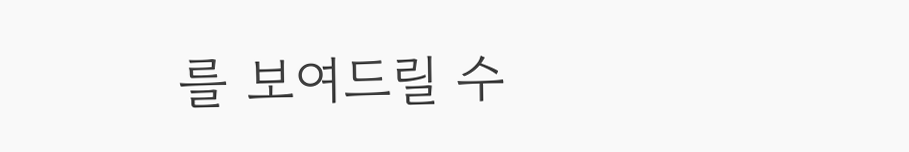를 보여드릴 수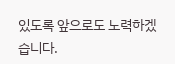있도록 앞으로도 노력하겠습니다.